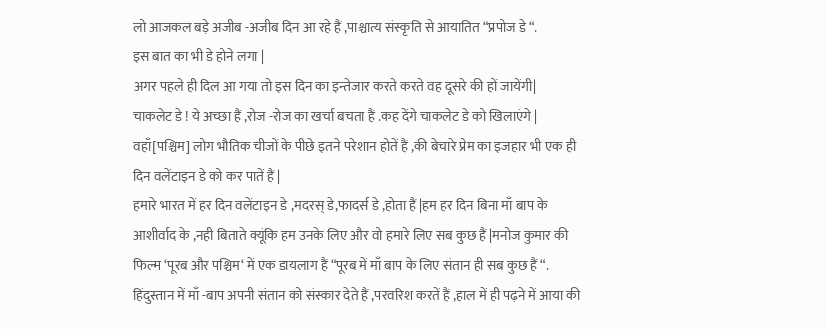लो आजकल बड़े अजीब -अजीब दिन आ रहे हैं ,पाश्चात्य संस्कृति से आयातित “प्रपोज डे “.
इस बात का भी डे होने लगा |
अगर पहले ही दिल आ गया तो इस दिन का इन्तेजार करते करते वह दूसरे की हों जायेंगी|
चाकलेट डे ! ये अच्छा हैं ,रोज -रोज का खर्चा बचता हैं .कह देंगे चाकलेट डे को खिलाएंगे |
वहाँ[पश्चिम] लोग भौतिक चीजों के पीछे इतने परेशान होतें हैं ,की बेचारे प्रेम का इजहार भी एक ही दिन वलेंटाइन डे को कर पातें हैं |
हमारे भारत में हर दिन वलेंटाइन डे ,मदरस् डे,फादर्स डे ,होता हैं |हम हर दिन बिना माँ बाप के आशीर्वाद के ,नही बिताते क्यूंकि हम उनके लिए और वो हमारे लिए सब कुछ हैं |मनोज कुमार की फिल्म ‘पूरब और पश्चिम‘ में एक डायलाग हैं “पूरब में माँ बाप के लिए संतान ही सब कुछ हैं “.
हिंदुस्तान में माँ -बाप अपनी संतान को संस्कार देते हैं ,परवरिश करतें हैं ,हाल में ही पढ़ने में आया की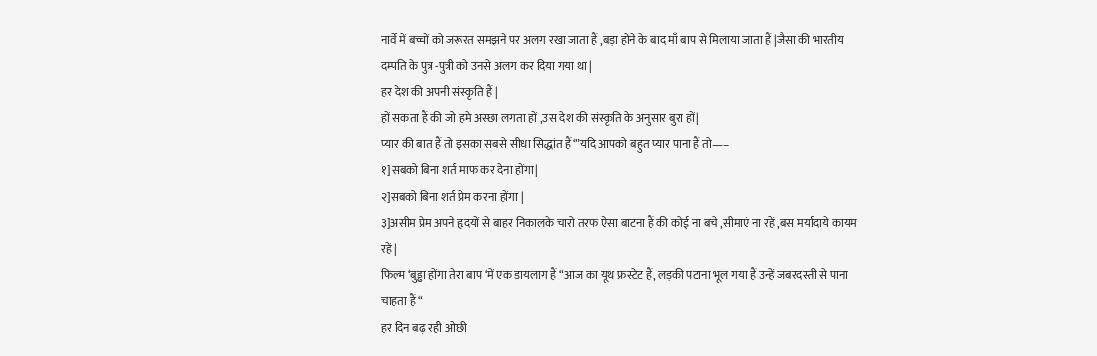नार्वे में बच्चों को जरूरत समझने पर अलग रखा जाता हैं ,बड़ा होने के बाद माँ बाप से मिलाया जाता हैं |जैसा की भारतीय दम्पति के पुत्र -पुत्री को उनसे अलग कर दिया गया था |
हर देश की अपनी संस्कृति हैं |
हों सकता हैं की जो हमे अस्छा लगता हों ,उस देश की संस्कृति के अनुसार बुरा हों|
प्यार की बात हैं तो इसका सबसे सीधा सिद्धांत हैं‘”यदि आपको बहुत प्यार पाना हैं तो—–
१]सबको बिना शर्त माफ कर देना होंगा|
२]सबको बिना शर्त प्रेम करना होंगा |
३]असीम प्रेम अपने हृदयों से बाहर निकालके चारो तरफ ऐसा बाटना हैं की कोई ना बचे ,सीमाएं ना रहें ,बस मर्यादाये कायम रहें |
फिल्म ‘बुड्ढा होंगा तेरा बाप ‘में एक डायलाग हैं “आज का यूथ फ्रस्टेट हैं, लड़की पटाना भूल गया हैं उन्हें जबरदस्ती से पाना चाहता हैं “
हर दिन बढ़ रही ओछी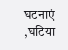घटनाएं ,घटिया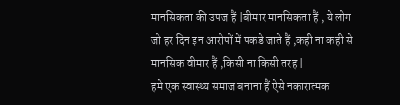मानसिकता की उपज हैं |बीमार मानसिकता हैं , ये लोग जो हर दिन इन आरोपों में पकडे जाते हैं ,कही ना कही से मानसिक वीमार हैं ,किसी ना किसी तरह |
हमे एक स्वास्थ्य समाज बनाना हैं ऐसे नकारात्मक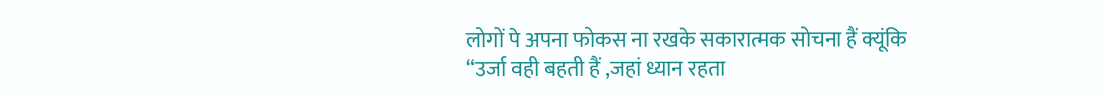लोगों पे अपना फोकस ना रखके सकारात्मक सोचना हैं क्यूंकि
“उर्जा वही बहती हैं ,जहां ध्यान रहता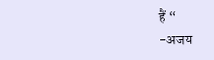हैं “
-अजय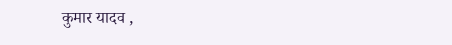कुमार यादव ,